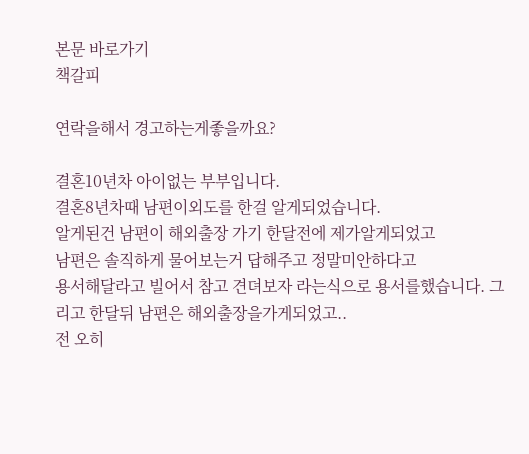본문 바로가기
책갈피

연락을해서 경고하는게좋을까요?

결혼10년차 아이없는 부부입니다.
결혼8년차때 남편이외도를 한걸 알게되었습니다.
알게된건 남편이 해외출장 가기 한달전에 제가알게되었고
남편은 솔직하게 물어보는거 답해주고 정말미안하다고
용서해달라고 빌어서 참고 견뎌보자 라는식으로 용서를했습니다. 그리고 한달뒤 남편은 해외출장을가게되었고..
전 오히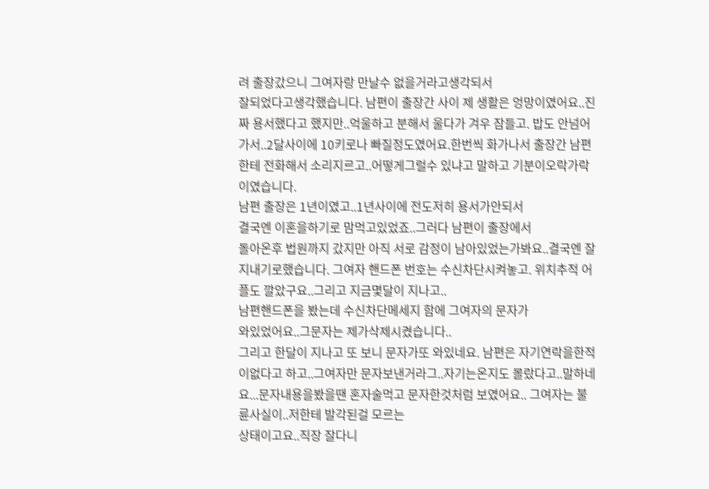려 출장갔으니 그여자랑 만날수 없을거라고생각되서
잘되었다고생각했습니다. 남편이 출장간 사이 제 생활은 엉망이였어요..진짜 용서했다고 했지만..억울하고 분해서 울다가 겨우 잠들고. 밥도 안넘어가서..2달사이에 10키로나 빠질정도였어요.한번씩 화가나서 출장간 남편한테 전화해서 소리지르고..어떻게그럴수 있냐고 말하고 기분이오락가락이였습니다.
남편 출장은 1년이였고..1년사이에 전도저히 용서가안되서
결국엔 이혼을하기로 맘먹고있었죠..그러다 남편이 출장에서
돌아온후 법원까지 갔지만 아직 서로 감정이 남아있었는가봐요..결국엔 잘지내기로했습니다. 그여자 핸드폰 번호는 수신차단시켜놓고. 위치추적 어플도 깔았구요..그리고 지금몇달이 지나고..
남편핸드폰을 봤는데 수신차단메세지 함에 그여자의 문자가
와있었어요..그문자는 제가삭제시켰습니다..
그리고 한달이 지나고 또 보니 문자가또 와있네요. 남편은 자기연락을한적이없다고 하고..그여자만 문자보낸거라그..자기는온지도 몰랐다고..말하네요...문자내용을봤을땐 혼자술먹고 문자한것처럼 보였어요.. 그여자는 불륜사실이..저한테 발각된걸 모르는
상태이고요..직장 잘다니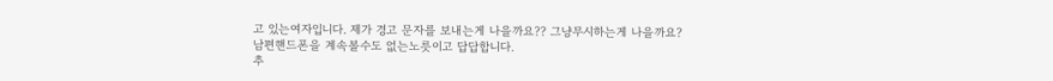고 있는여자입니다. 제가 경고 문자를 보내는게 나을까요?? 그냥무시하는게 나을까요?
남편핸드폰을 계속볼수도 없는노릇이고 답답합니다.
추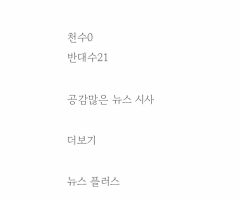천수0
반대수21

공감많은 뉴스 시사

더보기

뉴스 플러스